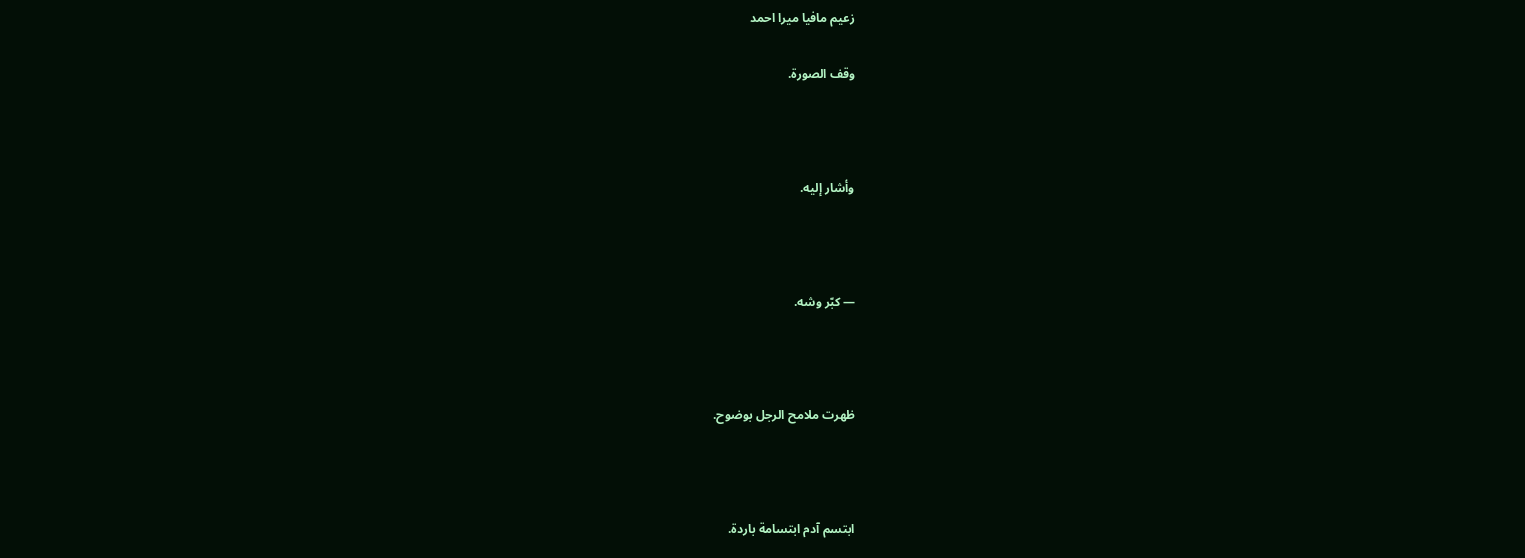زعيم مافيا ميرا احمد

وقف الصورة.



وأشار إليه.



— كبّر وشه.



ظهرت ملامح الرجل بوضوح.



ابتسم آدم ابتسامة باردة.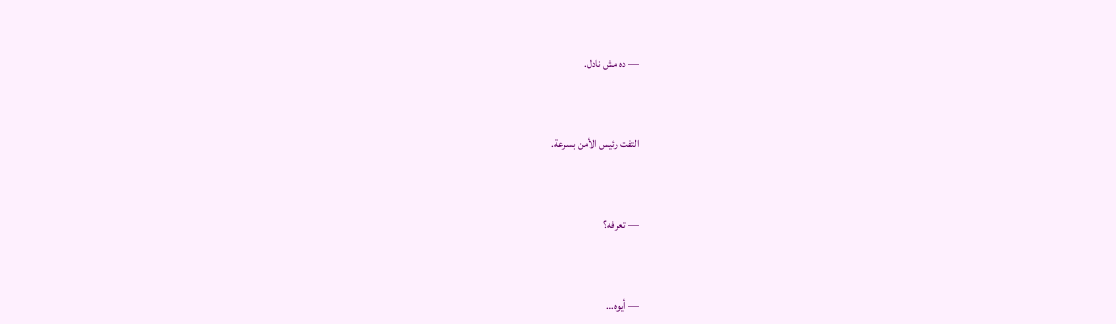— ده مش نادل.



التفت رئيس الأمن بسرعة.



— تعرفه؟



— أيوه…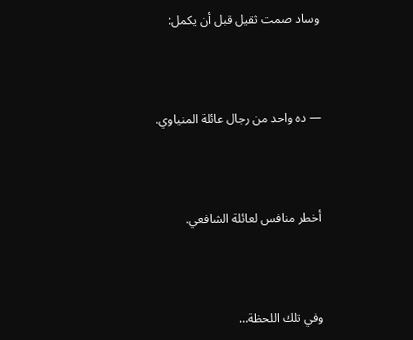وساد صمت ثقيل قبل أن يكمل:



— ده واحد من رجال عائلة المنياوي.



أخطر منافس لعائلة الشافعي.



وفي تلك اللحظة…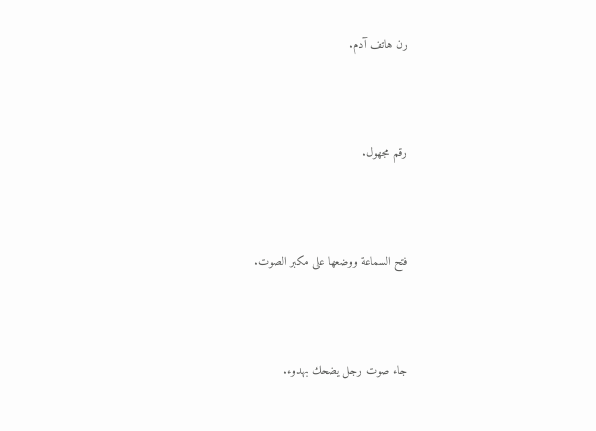رن هاتف آدم.



رقم مجهول.



فتح السماعة ووضعها على مكبر الصوت.



جاء صوت رجل يضحك بهدوء.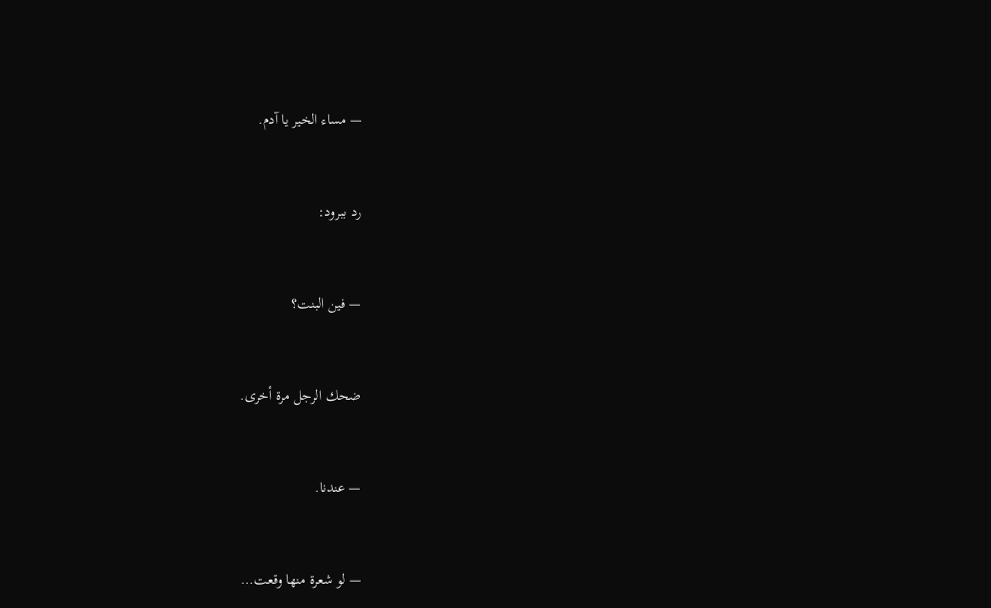— مساء الخير يا آدم.



رد ببرود:



— فين البنت؟



ضحك الرجل مرة أخرى.



— عندنا.



— لو شعرة منها وقعت…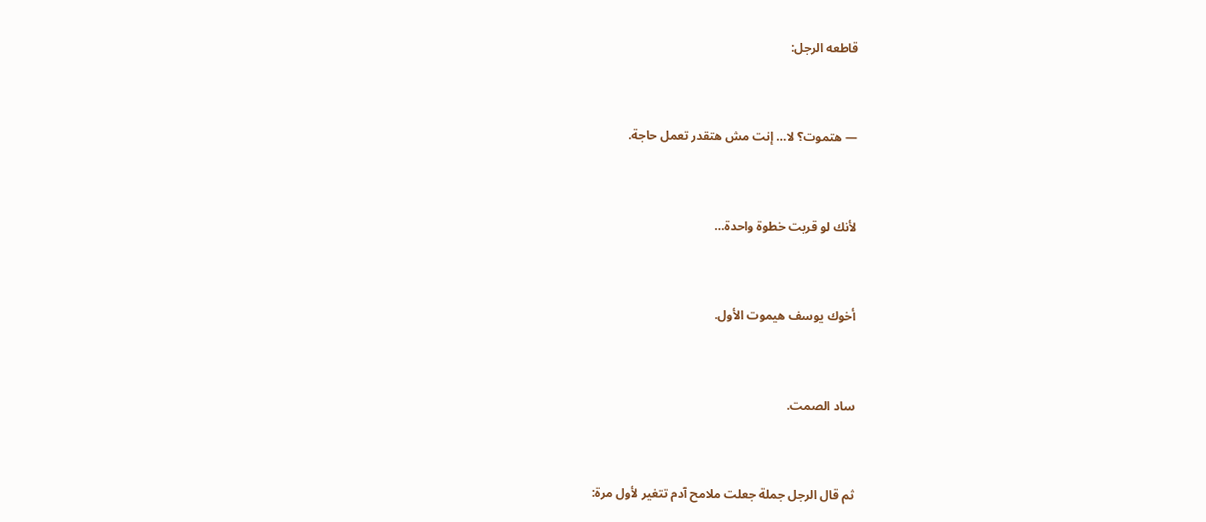قاطعه الرجل:



— هتموت؟ لا… إنت مش هتقدر تعمل حاجة.



لأنك لو قربت خطوة واحدة…



أخوك يوسف هيموت الأول.



ساد الصمت.



ثم قال الرجل جملة جعلت ملامح آدم تتغير لأول مرة: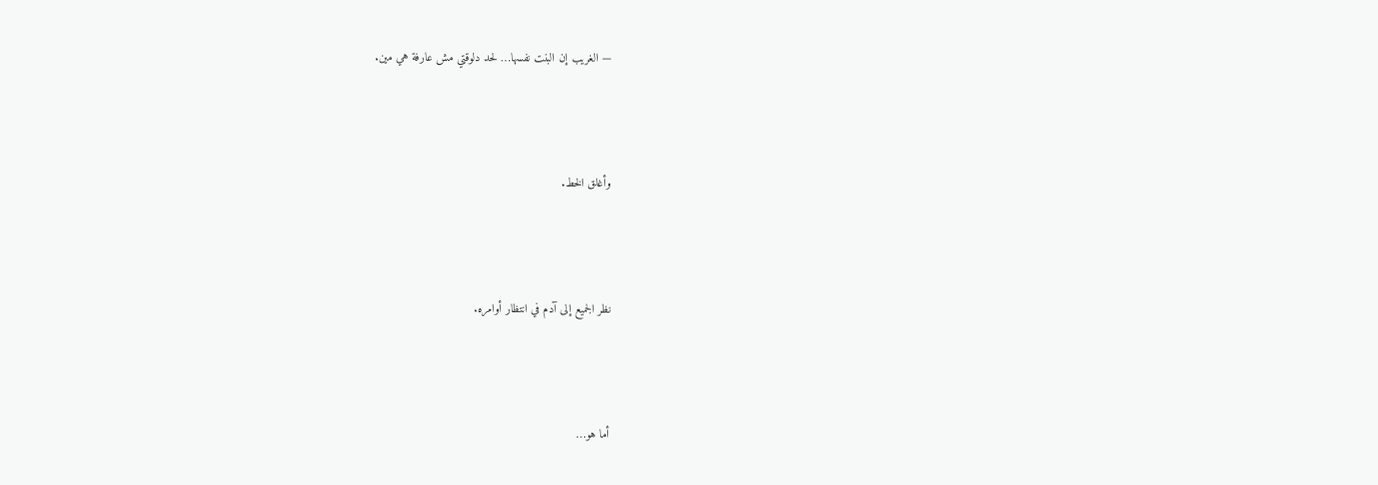— الغريب إن البنت نفسها… لحد دلوقتي مش عارفة هي مين.



وأغلق الخط.



نظر الجميع إلى آدم في انتظار أوامره.



أما هو…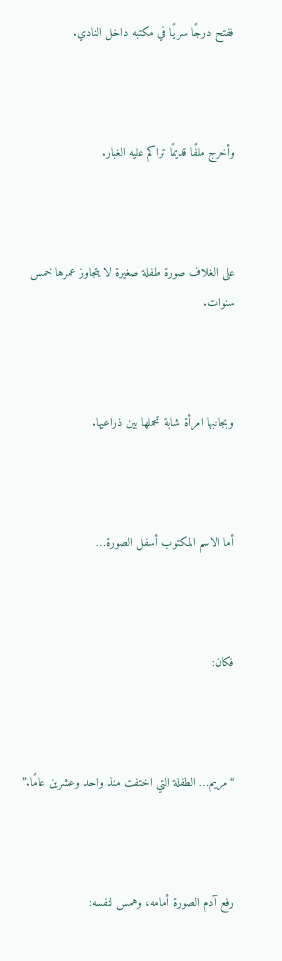ففتح درجًا سريًا في مكتبه داخل النادي.



وأخرج ملفًا قديمًا تراكم عليه الغبار.



على الغلاف صورة طفلة صغيرة لا يتجاوز عمرها خمس سنوات.



وبجانبها امرأة شابة تحملها بين ذراعيها.



أما الاسم المكتوب أسفل الصورة…



فكان:



“مريم… الطفلة التي اختفت منذ واحد وعشرين عامًا.”



رفع آدم الصورة أمامه، وهمس لنفسه: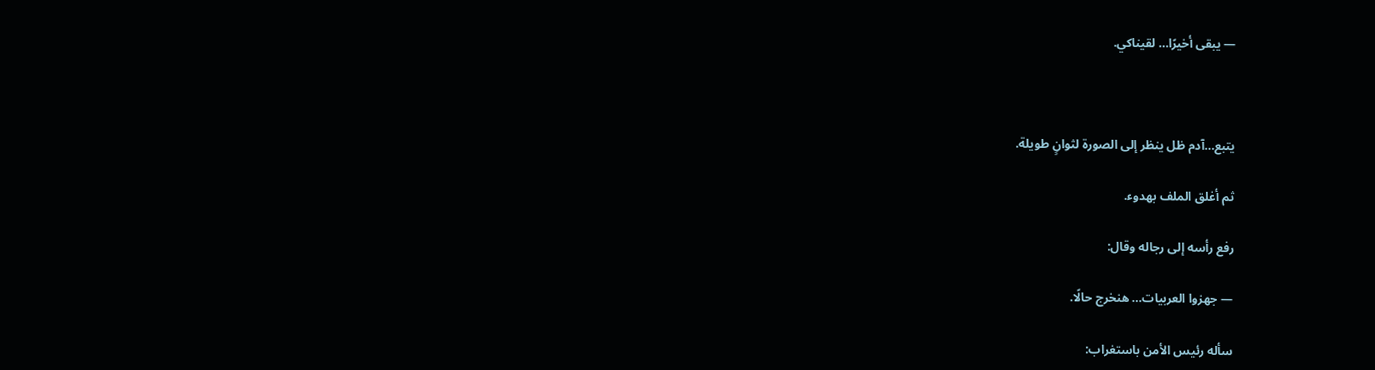— يبقى أخيرًا… لقيناكي.



يتبع…آدم ظل ينظر إلى الصورة لثوانٍ طويلة.

ثم أغلق الملف بهدوء.

رفع رأسه إلى رجاله وقال:

— جهزوا العربيات… هنخرج حالًا.

سأله رئيس الأمن باستغراب: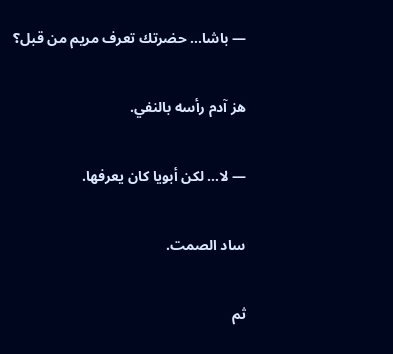— باشا… حضرتك تعرف مريم من قبل؟

هز آدم رأسه بالنفي.

— لا… لكن أبويا كان يعرفها.

ساد الصمت.

ثم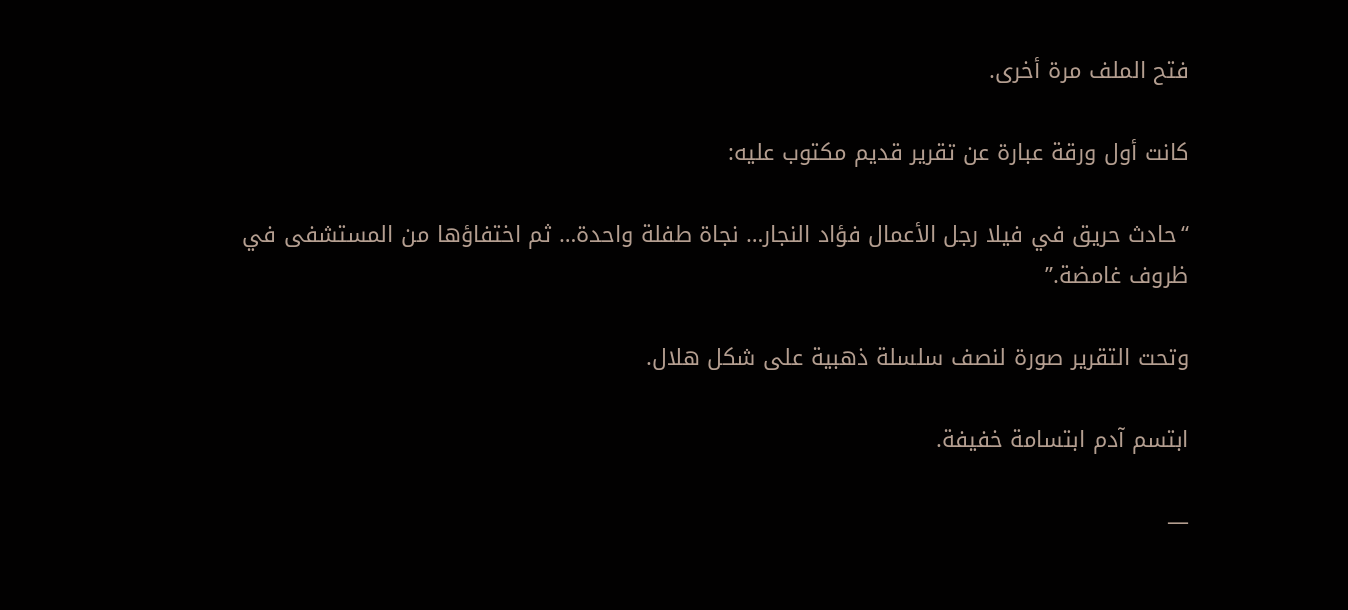فتح الملف مرة أخرى.

كانت أول ورقة عبارة عن تقرير قديم مكتوب عليه:

“حادث حريق في فيلا رجل الأعمال فؤاد النجار… نجاة طفلة واحدة… ثم اختفاؤها من المستشفى في ظروف غامضة.”

وتحت التقرير صورة لنصف سلسلة ذهبية على شكل هلال.

ابتسم آدم ابتسامة خفيفة.

—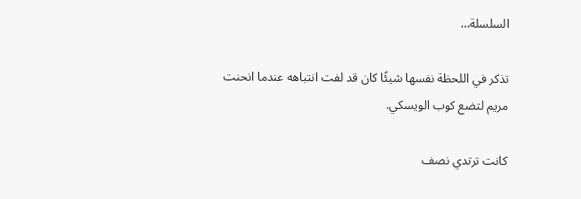السلسلة…

تذكر في اللحظة نفسها شيئًا كان قد لفت انتباهه عندما انحنت مريم لتضع كوب الويسكي.

كانت ترتدي نصف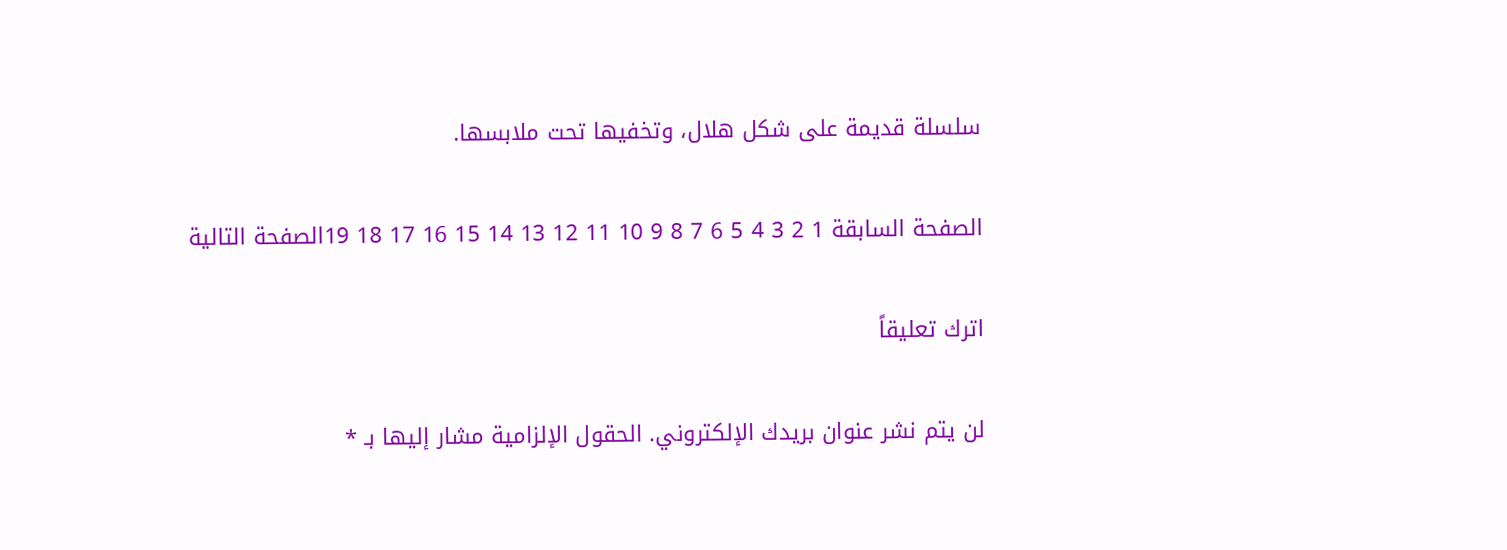سلسلة قديمة على شكل هلال، وتخفيها تحت ملابسها.

الصفحة السابقة 1 2 3 4 5 6 7 8 9 10 11 12 13 14 15 16 17 18 19الصفحة التالية

اترك تعليقاً

لن يتم نشر عنوان بريدك الإلكتروني. الحقول الإلزامية مشار إليها بـ *